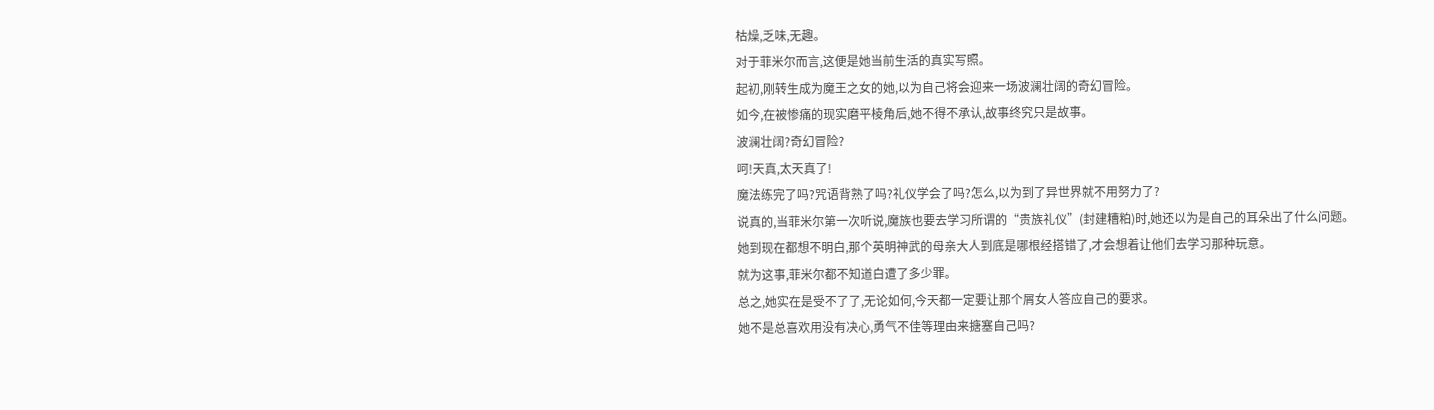枯燥,乏味,无趣。
对于菲米尔而言,这便是她当前生活的真实写照。
起初,刚转生成为魔王之女的她,以为自己将会迎来一场波澜壮阔的奇幻冒险。
如今,在被惨痛的现实磨平棱角后,她不得不承认,故事终究只是故事。
波澜壮阔?奇幻冒险?
呵!天真,太天真了!
魔法练完了吗?咒语背熟了吗?礼仪学会了吗?怎么,以为到了异世界就不用努力了?
说真的,当菲米尔第一次听说,魔族也要去学习所谓的“贵族礼仪”(封建糟粕)时,她还以为是自己的耳朵出了什么问题。
她到现在都想不明白,那个英明神武的母亲大人到底是哪根经搭错了,才会想着让他们去学习那种玩意。
就为这事,菲米尔都不知道白遭了多少罪。
总之,她实在是受不了了,无论如何,今天都一定要让那个屑女人答应自己的要求。
她不是总喜欢用没有决心,勇气不佳等理由来搪塞自己吗?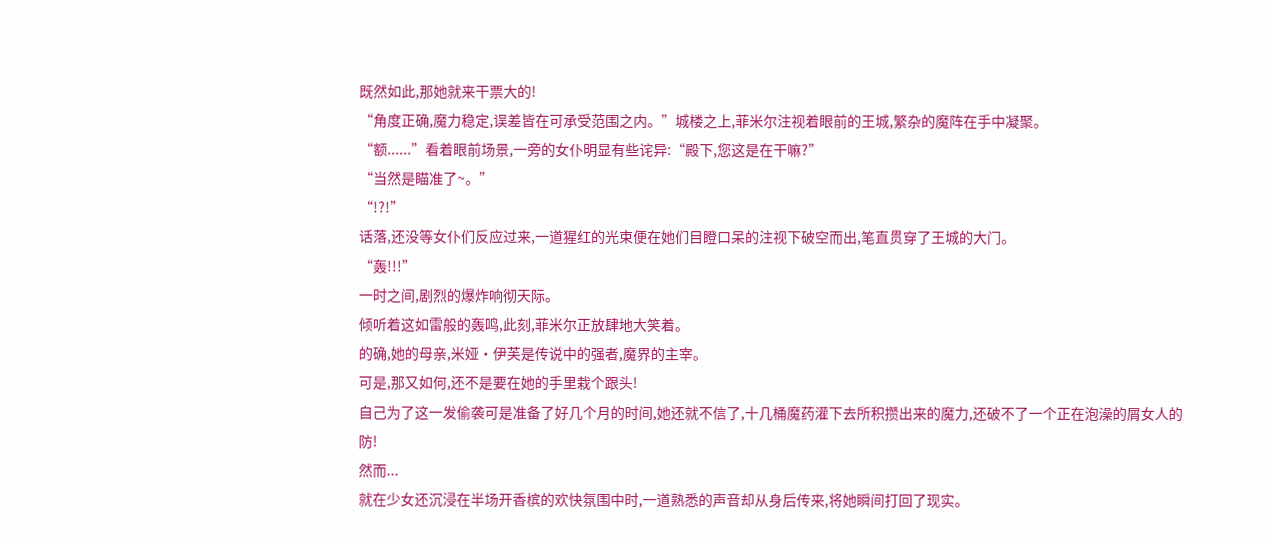既然如此,那她就来干票大的!
“角度正确,魔力稳定,误差皆在可承受范围之内。”城楼之上,菲米尔注视着眼前的王城,繁杂的魔阵在手中凝聚。
“额......”看着眼前场景,一旁的女仆明显有些诧异:“殿下,您这是在干嘛?”
“当然是瞄准了~。”
“!?!”
话落,还没等女仆们反应过来,一道猩红的光束便在她们目瞪口呆的注视下破空而出,笔直贯穿了王城的大门。
“轰!!!”
一时之间,剧烈的爆炸响彻天际。
倾听着这如雷般的轰鸣,此刻,菲米尔正放肆地大笑着。
的确,她的母亲,米娅·伊芙是传说中的强者,魔界的主宰。
可是,那又如何,还不是要在她的手里栽个跟头!
自己为了这一发偷袭可是准备了好几个月的时间,她还就不信了,十几桶魔药灌下去所积攒出来的魔力,还破不了一个正在泡澡的屑女人的防!
然而...
就在少女还沉浸在半场开香槟的欢快氛围中时,一道熟悉的声音却从身后传来,将她瞬间打回了现实。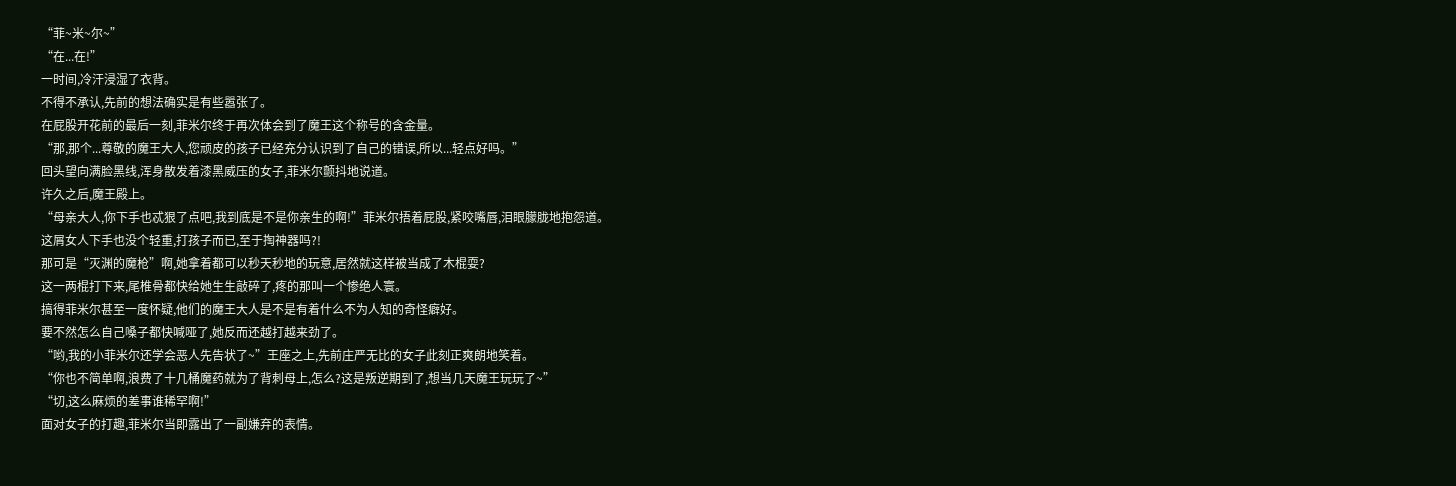“菲~米~尔~”
“在...在!”
一时间,冷汗浸湿了衣背。
不得不承认,先前的想法确实是有些嚣张了。
在屁股开花前的最后一刻,菲米尔终于再次体会到了魔王这个称号的含金量。
“那,那个...尊敬的魔王大人,您顽皮的孩子已经充分认识到了自己的错误,所以...轻点好吗。”
回头望向满脸黑线,浑身散发着漆黑威压的女子,菲米尔颤抖地说道。
许久之后,魔王殿上。
“母亲大人,你下手也忒狠了点吧,我到底是不是你亲生的啊!”菲米尔捂着屁股,紧咬嘴唇,泪眼朦胧地抱怨道。
这屑女人下手也没个轻重,打孩子而已,至于掏神器吗?!
那可是“灭渊的魔枪”啊,她拿着都可以秒天秒地的玩意,居然就这样被当成了木棍耍?
这一两棍打下来,尾椎骨都快给她生生敲碎了,疼的那叫一个惨绝人寰。
搞得菲米尔甚至一度怀疑,他们的魔王大人是不是有着什么不为人知的奇怪癖好。
要不然怎么自己嗓子都快喊哑了,她反而还越打越来劲了。
“哟,我的小菲米尔还学会恶人先告状了~”王座之上,先前庄严无比的女子此刻正爽朗地笑着。
“你也不简单啊,浪费了十几桶魔药就为了背刺母上,怎么?这是叛逆期到了,想当几天魔王玩玩了~”
“切,这么麻烦的差事谁稀罕啊!”
面对女子的打趣,菲米尔当即露出了一副嫌弃的表情。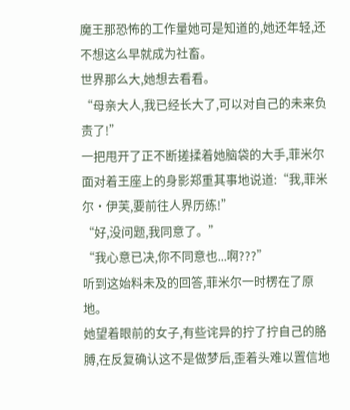魔王那恐怖的工作量她可是知道的,她还年轻,还不想这么早就成为社畜。
世界那么大,她想去看看。
“母亲大人,我已经长大了,可以对自己的未来负责了!”
一把甩开了正不断搓揉着她脑袋的大手,菲米尔面对着王座上的身影郑重其事地说道:“我,菲米尔·伊芙,要前往人界历练!”
“好,没问题,我同意了。”
“我心意已决,你不同意也...啊???”
听到这始料未及的回答,菲米尔一时楞在了原地。
她望着眼前的女子,有些诧异的拧了拧自己的胳膊,在反复确认这不是做梦后,歪着头难以置信地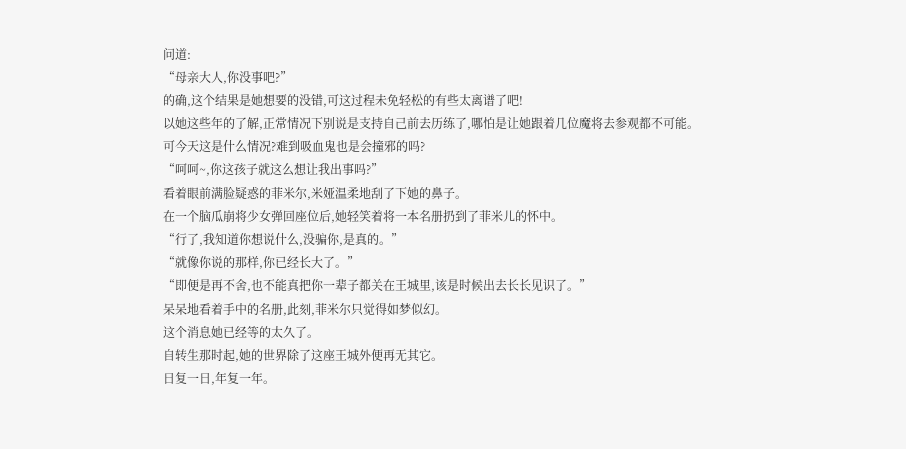问道:
“母亲大人,你没事吧?”
的确,这个结果是她想要的没错,可这过程未免轻松的有些太离谱了吧!
以她这些年的了解,正常情况下别说是支持自己前去历练了,哪怕是让她跟着几位魔将去参观都不可能。
可今天这是什么情况?难到吸血鬼也是会撞邪的吗?
“呵呵~,你这孩子就这么想让我出事吗?”
看着眼前满脸疑惑的菲米尔,米娅温柔地刮了下她的鼻子。
在一个脑瓜崩将少女弹回座位后,她轻笑着将一本名册扔到了菲米儿的怀中。
“行了,我知道你想说什么,没骗你,是真的。”
“就像你说的那样,你已经长大了。”
“即便是再不舍,也不能真把你一辈子都关在王城里,该是时候出去长长见识了。”
呆呆地看着手中的名册,此刻,菲米尔只觉得如梦似幻。
这个消息她已经等的太久了。
自转生那时起,她的世界除了这座王城外便再无其它。
日复一日,年复一年。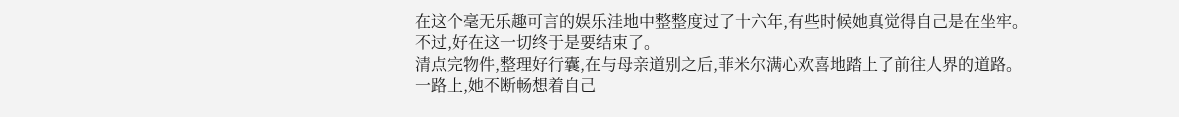在这个毫无乐趣可言的娱乐洼地中整整度过了十六年,有些时候她真觉得自己是在坐牢。
不过,好在这一切终于是要结束了。
清点完物件,整理好行囊,在与母亲道别之后,菲米尔满心欢喜地踏上了前往人界的道路。
一路上,她不断畅想着自己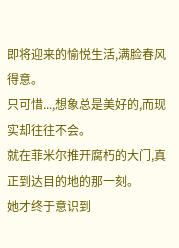即将迎来的愉悦生活,满脸春风得意。
只可惜...,想象总是美好的,而现实却往往不会。
就在菲米尔推开腐朽的大门,真正到达目的地的那一刻。
她才终于意识到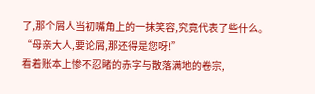了,那个屑人当初嘴角上的一抹笑容,究竟代表了些什么。
“母亲大人,要论屑,那还得是您呀!”
看着账本上惨不忍睹的赤字与散落满地的卷宗,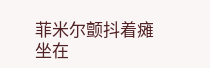菲米尔颤抖着瘫坐在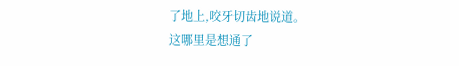了地上,咬牙切齿地说道。
这哪里是想通了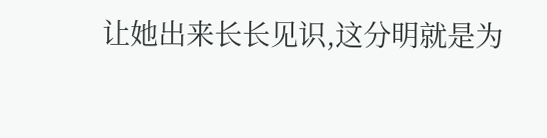让她出来长长见识,这分明就是为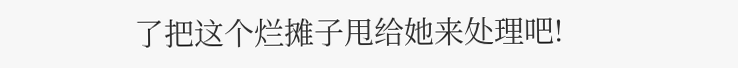了把这个烂摊子甩给她来处理吧!